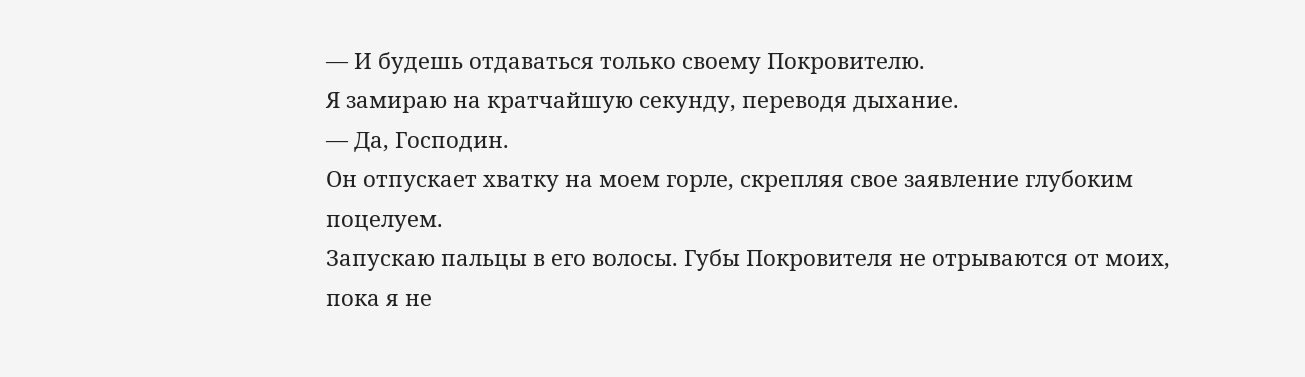— И будешь отдаваться только своему Покровителю.
Я замираю на кратчайшую секунду, переводя дыхание.
— Да, Господин.
Он отпускает хватку на моем горле, скрепляя свое заявление глубоким поцелуем.
Запускаю пальцы в его волосы. Губы Покровителя не отрываются от моих, пока я не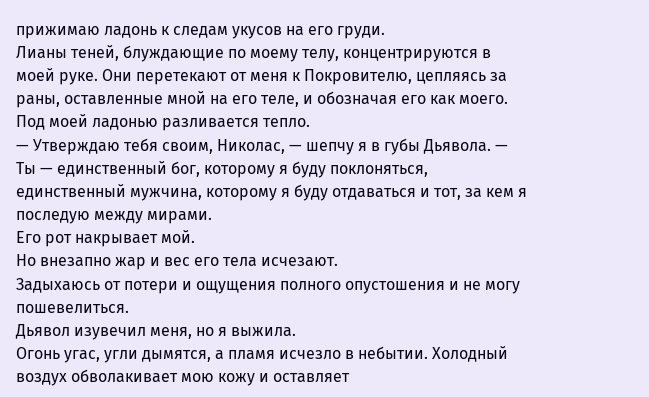прижимаю ладонь к следам укусов на его груди.
Лианы теней, блуждающие по моему телу, концентрируются в моей руке. Они перетекают от меня к Покровителю, цепляясь за раны, оставленные мной на его теле, и обозначая его как моего.
Под моей ладонью разливается тепло.
— Утверждаю тебя своим, Николас, — шепчу я в губы Дьявола. — Ты — единственный бог, которому я буду поклоняться, единственный мужчина, которому я буду отдаваться и тот, за кем я последую между мирами.
Его рот накрывает мой.
Но внезапно жар и вес его тела исчезают.
Задыхаюсь от потери и ощущения полного опустошения и не могу пошевелиться.
Дьявол изувечил меня, но я выжила.
Огонь угас, угли дымятся, а пламя исчезло в небытии. Холодный воздух обволакивает мою кожу и оставляет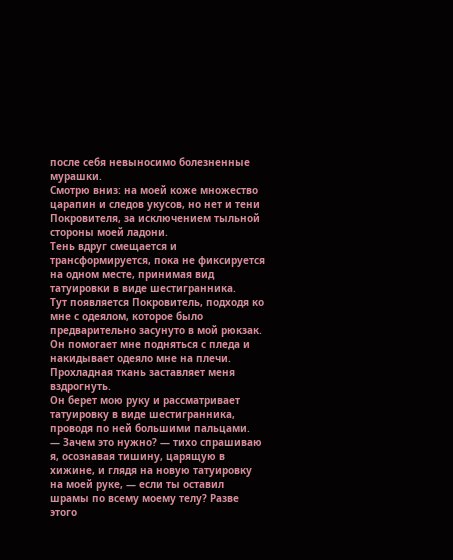после себя невыносимо болезненные мурашки.
Смотрю вниз: на моей коже множество царапин и следов укусов, но нет и тени Покровителя, за исключением тыльной стороны моей ладони.
Тень вдруг смещается и трансформируется, пока не фиксируется на одном месте, принимая вид татуировки в виде шестигранника.
Тут появляется Покровитель, подходя ко мне с одеялом, которое было предварительно засунуто в мой рюкзак. Он помогает мне подняться с пледа и накидывает одеяло мне на плечи.
Прохладная ткань заставляет меня вздрогнуть.
Он берет мою руку и рассматривает татуировку в виде шестигранника, проводя по ней большими пальцами.
— Зачем это нужно? — тихо спрашиваю я, осознавая тишину, царящую в хижине, и глядя на новую татуировку на моей руке, — если ты оставил шрамы по всему моему телу? Разве этого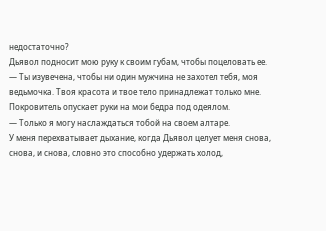недостаточно?
Дьявол подносит мою руку к своим губам, чтобы поцеловать ее.
— Ты изувечена, чтобы ни один мужчина не захотел тебя, моя ведьмочка. Твоя красота и твое тело принадлежат только мне.
Покровитель опускает руки на мои бедра под одеялом.
— Только я могу наслаждаться тобой на своем алтаре.
У меня перехватывает дыхание, когда Дьявол целует меня снова, снова, и снова, словно это способно удержать холод,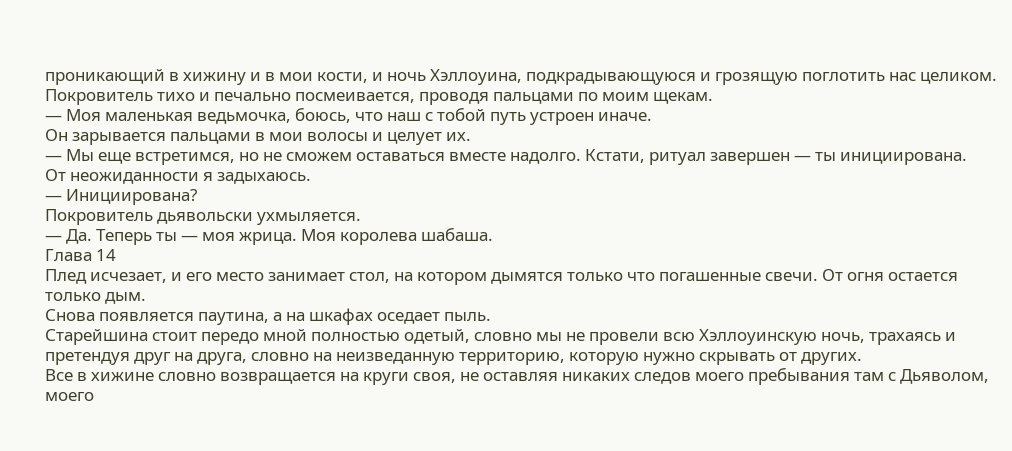проникающий в хижину и в мои кости, и ночь Хэллоуина, подкрадывающуюся и грозящую поглотить нас целиком.
Покровитель тихо и печально посмеивается, проводя пальцами по моим щекам.
— Моя маленькая ведьмочка, боюсь, что наш с тобой путь устроен иначе.
Он зарывается пальцами в мои волосы и целует их.
— Мы еще встретимся, но не сможем оставаться вместе надолго. Кстати, ритуал завершен — ты инициирована.
От неожиданности я задыхаюсь.
— Инициирована?
Покровитель дьявольски ухмыляется.
— Да. Теперь ты — моя жрица. Моя королева шабаша.
Глава 14
Плед исчезает, и его место занимает стол, на котором дымятся только что погашенные свечи. От огня остается только дым.
Снова появляется паутина, а на шкафах оседает пыль.
Старейшина стоит передо мной полностью одетый, словно мы не провели всю Хэллоуинскую ночь, трахаясь и претендуя друг на друга, словно на неизведанную территорию, которую нужно скрывать от других.
Все в хижине словно возвращается на круги своя, не оставляя никаких следов моего пребывания там с Дьяволом, моего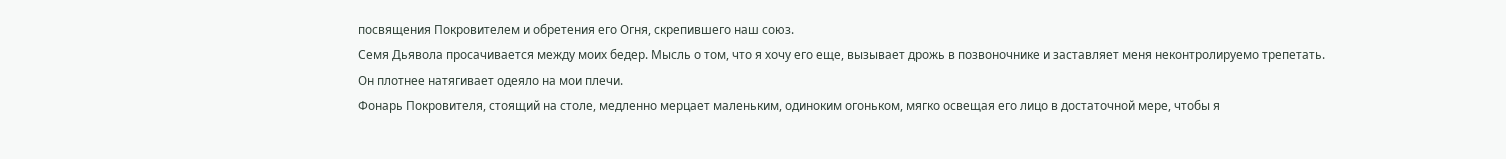посвящения Покровителем и обретения его Огня, скрепившего наш союз.
Семя Дьявола просачивается между моих бедер. Мысль о том, что я хочу его еще, вызывает дрожь в позвоночнике и заставляет меня неконтролируемо трепетать.
Он плотнее натягивает одеяло на мои плечи.
Фонарь Покровителя, стоящий на столе, медленно мерцает маленьким, одиноким огоньком, мягко освещая его лицо в достаточной мере, чтобы я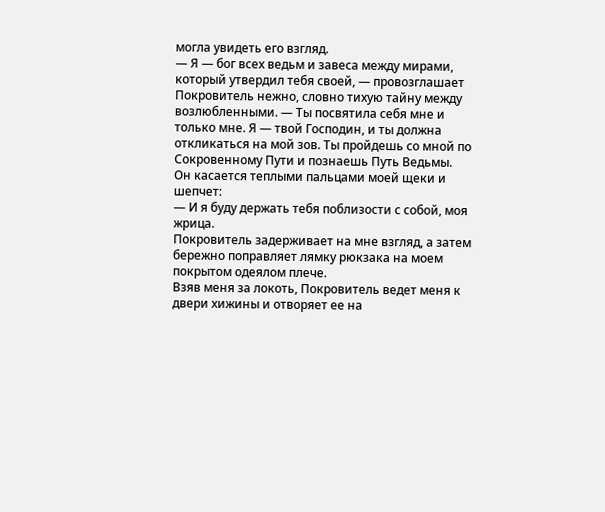могла увидеть его взгляд.
— Я — бог всех ведьм и завеса между мирами, который утвердил тебя своей, — провозглашает Покровитель нежно, словно тихую тайну между возлюбленными. — Ты посвятила себя мне и только мне. Я — твой Господин, и ты должна откликаться на мой зов. Ты пройдешь со мной по Сокровенному Пути и познаешь Путь Ведьмы.
Он касается теплыми пальцами моей щеки и шепчет:
— И я буду держать тебя поблизости с собой, моя жрица.
Покровитель задерживает на мне взгляд, а затем бережно поправляет лямку рюкзака на моем покрытом одеялом плече.
Взяв меня за локоть, Покровитель ведет меня к двери хижины и отворяет ее на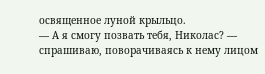освященное луной крыльцо.
— А я смогу позвать тебя, Николас? — спрашиваю, поворачиваясь к нему лицом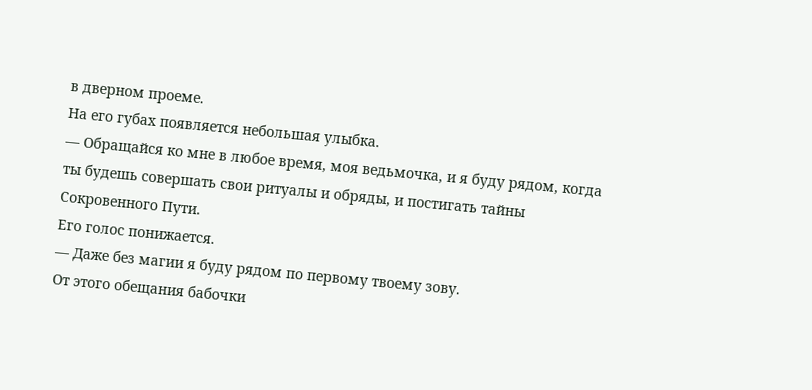в дверном проеме.
На его губах появляется небольшая улыбка.
— Обращайся ко мне в любое время, моя ведьмочка, и я буду рядом, когда ты будешь совершать свои ритуалы и обряды, и постигать тайны Сокровенного Пути.
Его голос понижается.
— Даже без магии я буду рядом по первому твоему зову.
От этого обещания бабочки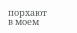порхают в моем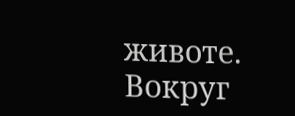животе.
Вокруг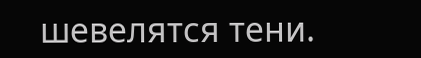шевелятся тени.